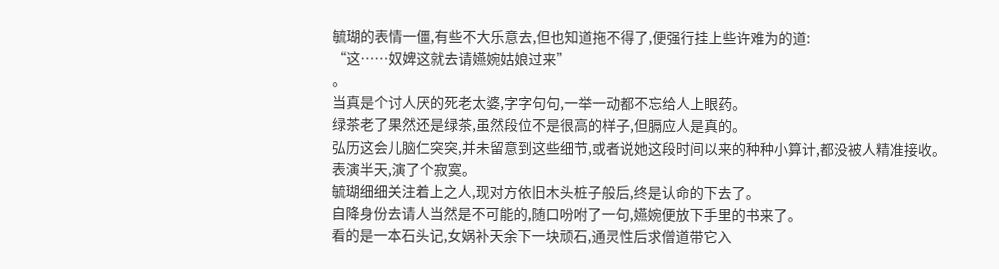毓瑚的表情一僵,有些不大乐意去,但也知道拖不得了,便强行挂上些许难为的道:
“这……奴婢这就去请嬿婉姑娘过来”
。
当真是个讨人厌的死老太婆,字字句句,一举一动都不忘给人上眼药。
绿茶老了果然还是绿茶,虽然段位不是很高的样子,但膈应人是真的。
弘历这会儿脑仁突突,并未留意到这些细节,或者说她这段时间以来的种种小算计,都没被人精准接收。
表演半天,演了个寂寞。
毓瑚细细关注着上之人,现对方依旧木头桩子般后,终是认命的下去了。
自降身份去请人当然是不可能的,随口吩咐了一句,嬿婉便放下手里的书来了。
看的是一本石头记,女娲补天余下一块顽石,通灵性后求僧道带它入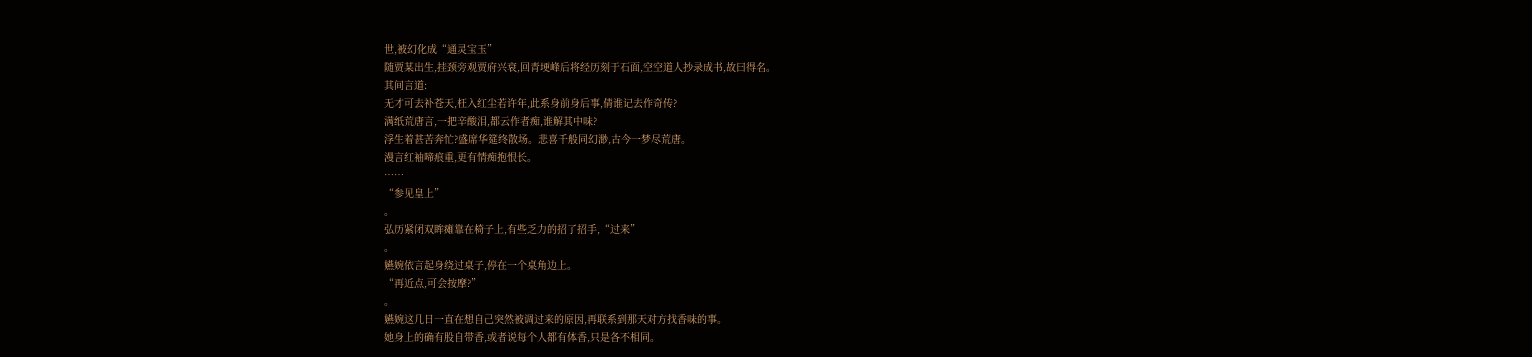世,被幻化成“通灵宝玉”
随贾某出生,挂颈旁观贾府兴衰,回青埂峰后将经历刻于石面,空空道人抄录成书,故曰得名。
其间言道:
无才可去补苍天,枉入红尘若许年,此系身前身后事,倩谁记去作奇传?
满纸荒唐言,一把辛酸泪,都云作者痴,谁解其中味?
浮生着甚苦奔忙?盛席华筵终散场。悲喜千般同幻渺,古今一梦尽荒唐。
漫言红袖啼痕重,更有情痴抱恨长。
……
“参见皇上”
。
弘历紧闭双眸瘫靠在椅子上,有些乏力的招了招手,“过来”
。
嬿婉依言起身绕过桌子,停在一个桌角边上。
“再近点,可会按摩?”
。
嬿婉这几日一直在想自己突然被调过来的原因,再联系到那天对方找香味的事。
她身上的确有股自带香,或者说每个人都有体香,只是各不相同。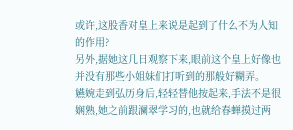或许,这股香对皇上来说是起到了什么不为人知的作用?
另外,据她这几日观察下来,眼前这个皇上好像也并没有那些小姐妹们打听到的那般好糊弄。
嬿婉走到弘历身后,轻轻替他按起来,手法不是很娴熟,她之前跟澜翠学习的,也就给春蝉摸过两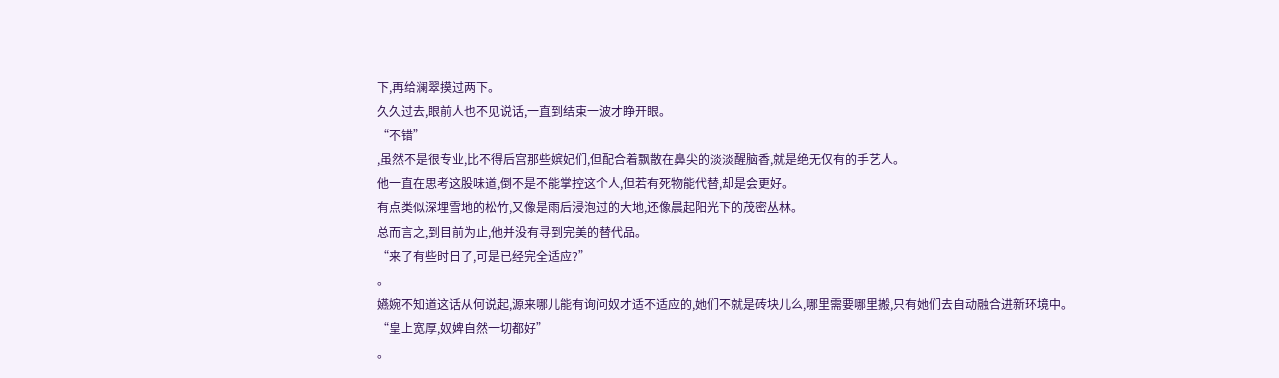下,再给澜翠摸过两下。
久久过去,眼前人也不见说话,一直到结束一波才睁开眼。
“不错”
,虽然不是很专业,比不得后宫那些嫔妃们,但配合着飘散在鼻尖的淡淡醒脑香,就是绝无仅有的手艺人。
他一直在思考这股味道,倒不是不能掌控这个人,但若有死物能代替,却是会更好。
有点类似深埋雪地的松竹,又像是雨后浸泡过的大地,还像晨起阳光下的茂密丛林。
总而言之,到目前为止,他并没有寻到完美的替代品。
“来了有些时日了,可是已经完全适应?”
。
嬿婉不知道这话从何说起,源来哪儿能有询问奴才适不适应的,她们不就是砖块儿么,哪里需要哪里搬,只有她们去自动融合进新环境中。
“皇上宽厚,奴婢自然一切都好”
。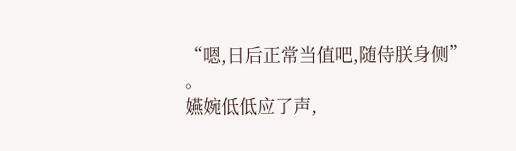“嗯,日后正常当值吧,随侍朕身侧”
。
嬿婉低低应了声,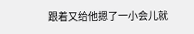跟着又给他摁了一小会儿就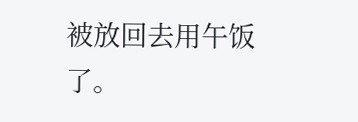被放回去用午饭了。